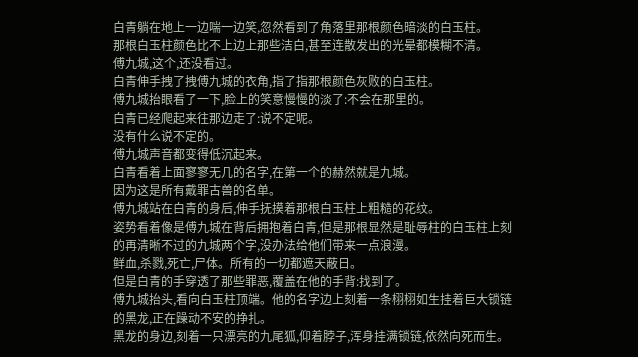白青躺在地上一边喘一边笑,忽然看到了角落里那根颜色暗淡的白玉柱。
那根白玉柱颜色比不上边上那些洁白,甚至连散发出的光晕都模糊不清。
傅九城,这个,还没看过。
白青伸手拽了拽傅九城的衣角,指了指那根颜色灰败的白玉柱。
傅九城抬眼看了一下,脸上的笑意慢慢的淡了:不会在那里的。
白青已经爬起来往那边走了:说不定呢。
没有什么说不定的。
傅九城声音都变得低沉起来。
白青看着上面寥寥无几的名字,在第一个的赫然就是九城。
因为这是所有戴罪古兽的名单。
傅九城站在白青的身后,伸手抚摸着那根白玉柱上粗糙的花纹。
姿势看着像是傅九城在背后拥抱着白青,但是那根显然是耻辱柱的白玉柱上刻的再清晰不过的九城两个字,没办法给他们带来一点浪漫。
鲜血,杀戮,死亡,尸体。所有的一切都遮天蔽日。
但是白青的手穿透了那些罪恶,覆盖在他的手背:找到了。
傅九城抬头,看向白玉柱顶端。他的名字边上刻着一条栩栩如生挂着巨大锁链的黑龙,正在躁动不安的挣扎。
黑龙的身边,刻着一只漂亮的九尾狐,仰着脖子,浑身挂满锁链,依然向死而生。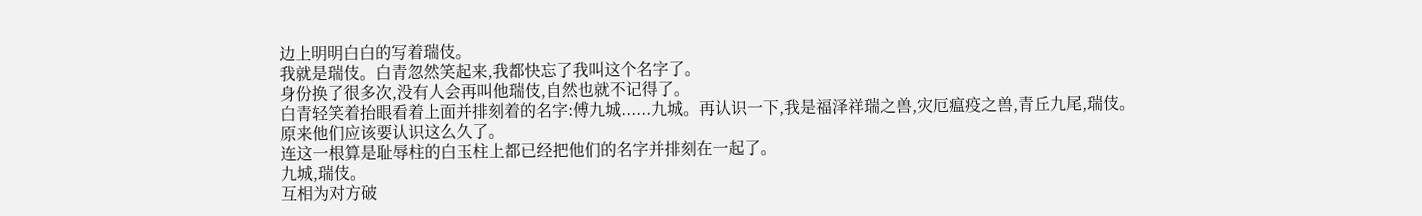边上明明白白的写着瑞伎。
我就是瑞伎。白青忽然笑起来,我都快忘了我叫这个名字了。
身份换了很多次,没有人会再叫他瑞伎,自然也就不记得了。
白青轻笑着抬眼看着上面并排刻着的名字:傅九城......九城。再认识一下,我是福泽祥瑞之兽,灾厄瘟疫之兽,青丘九尾,瑞伎。
原来他们应该要认识这么久了。
连这一根算是耻辱柱的白玉柱上都已经把他们的名字并排刻在一起了。
九城,瑞伎。
互相为对方破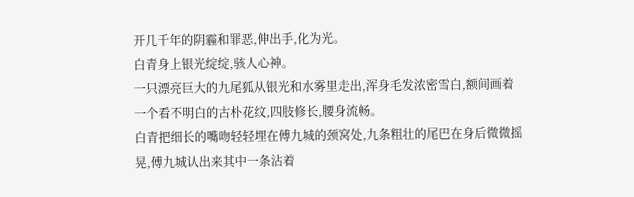开几千年的阴霾和罪恶,伸出手,化为光。
白青身上银光绽绽,骇人心神。
一只漂亮巨大的九尾狐从银光和水雾里走出,浑身毛发浓密雪白,额间画着一个看不明白的古朴花纹,四肢修长,腰身流畅。
白青把细长的嘴吻轻轻埋在傅九城的颈窝处,九条粗壮的尾巴在身后微微摇晃,傅九城认出来其中一条沾着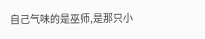自己气味的是巫师,是那只小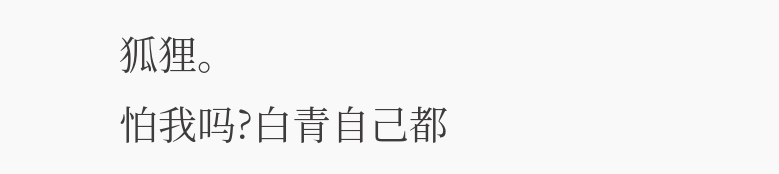狐狸。
怕我吗?白青自己都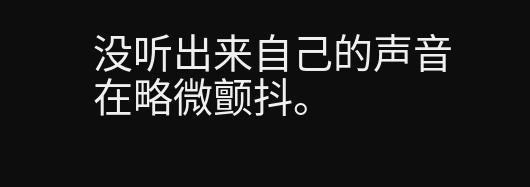没听出来自己的声音在略微颤抖。